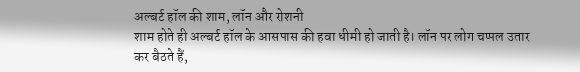अल्बर्ट हॉल की शाम, लॉन और रोशनी
शाम होते ही अल्बर्ट हॉल के आसपास की हवा धीमी हो जाती है। लॉन पर लोग चप्पल उतार कर बैठते हैं,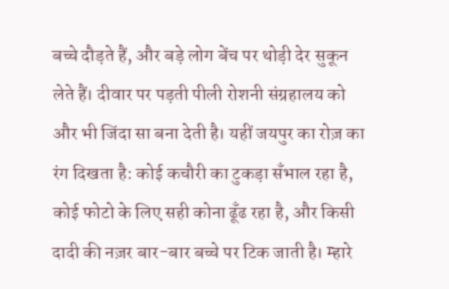बच्चे दौड़ते हैं, और बड़े लोग बेंच पर थोड़ी देर सुकून लेते हैं। दीवार पर पड़ती पीली रोशनी संग्रहालय को और भी जिंदा सा बना देती है। यहीं जयपुर का रोज़ का रंग दिखता है: कोई कचौरी का टुकड़ा सँभाल रहा है, कोई फोटो के लिए सही कोना ढूँढ रहा है, और किसी दादी की नज़र बार-बार बच्चे पर टिक जाती है। म्हारे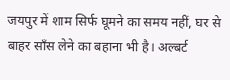जयपुर में शाम सिर्फ घूमने का समय नहीं, घर से बाहर साँस लेने का बहाना भी है। अल्बर्ट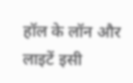हॉल के लॉन और लाइटें इसी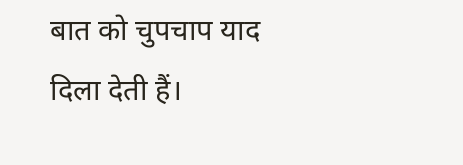बात को चुपचाप याद दिला देती हैं।